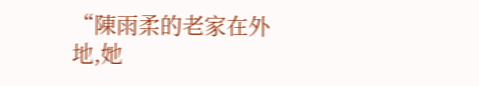“陳雨柔的老家在外地,她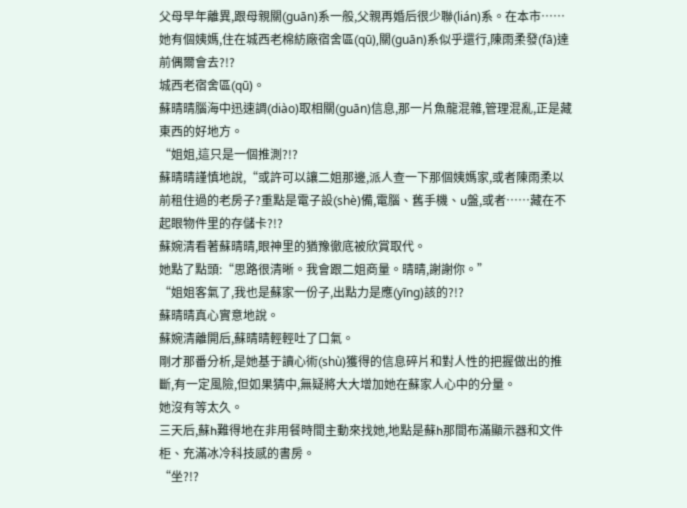父母早年離異,跟母親關(guān)系一般,父親再婚后很少聯(lián)系。在本市……她有個姨媽,住在城西老棉紡廠宿舍區(qū),關(guān)系似乎還行,陳雨柔發(fā)達前偶爾會去?!?
城西老宿舍區(qū)。
蘇晴晴腦海中迅速調(diào)取相關(guān)信息,那一片魚龍混雜,管理混亂,正是藏東西的好地方。
“姐姐,這只是一個推測?!?
蘇晴晴謹慎地說,“或許可以讓二姐那邊,派人查一下那個姨媽家,或者陳雨柔以前租住過的老房子?重點是電子設(shè)備,電腦、舊手機、u盤,或者……藏在不起眼物件里的存儲卡?!?
蘇婉清看著蘇晴晴,眼神里的猶豫徹底被欣賞取代。
她點了點頭:“思路很清晰。我會跟二姐商量。晴晴,謝謝你。”
“姐姐客氣了,我也是蘇家一份子,出點力是應(yīng)該的?!?
蘇晴晴真心實意地說。
蘇婉清離開后,蘇晴晴輕輕吐了口氣。
剛才那番分析,是她基于讀心術(shù)獲得的信息碎片和對人性的把握做出的推斷,有一定風險,但如果猜中,無疑將大大增加她在蘇家人心中的分量。
她沒有等太久。
三天后,蘇h難得地在非用餐時間主動來找她,地點是蘇h那間布滿顯示器和文件柜、充滿冰冷科技感的書房。
“坐?!?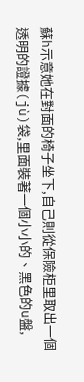蘇h示意她在對面的椅子坐下,自己則從保險柜里取出一個透明的證據(jù)袋,里面裝著一個小小的、黑色的u盤,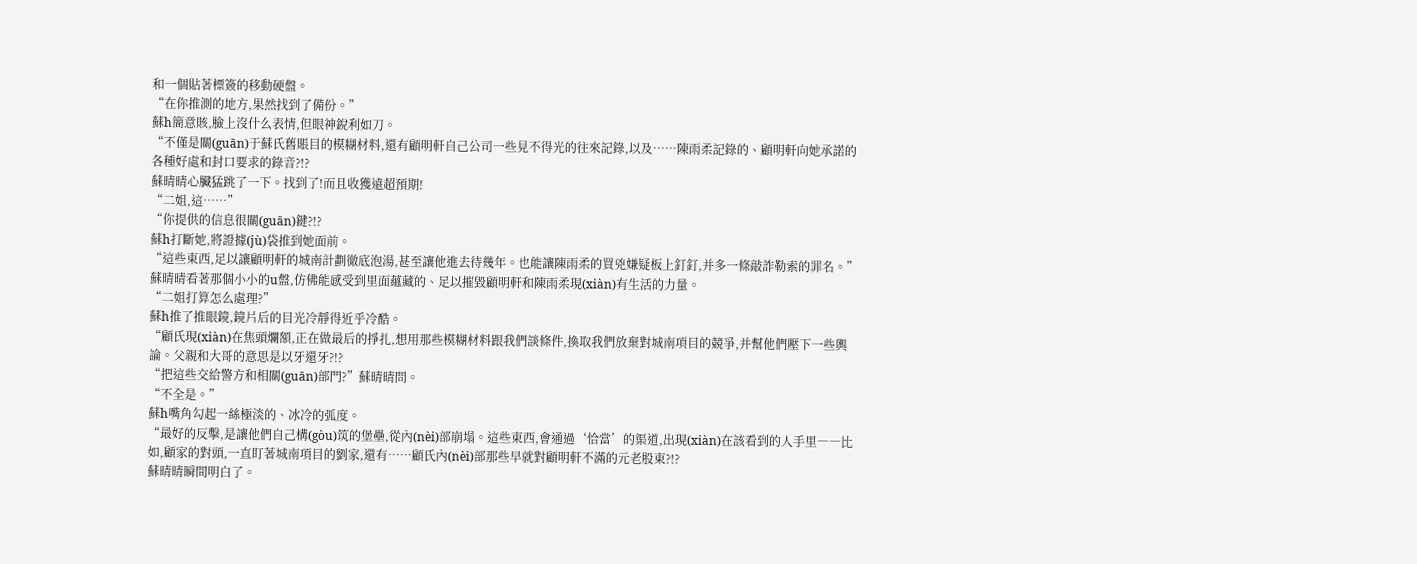和一個貼著標簽的移動硬盤。
“在你推測的地方,果然找到了備份。”
蘇h簡意賅,臉上沒什么表情,但眼神銳利如刀。
“不僅是關(guān)于蘇氏舊賬目的模糊材料,還有顧明軒自己公司一些見不得光的往來記錄,以及……陳雨柔記錄的、顧明軒向她承諾的各種好處和封口要求的錄音?!?
蘇晴晴心臟猛跳了一下。找到了!而且收獲遠超預期!
“二姐,這……”
“你提供的信息很關(guān)鍵?!?
蘇h打斷她,將證據(jù)袋推到她面前。
“這些東西,足以讓顧明軒的城南計劃徹底泡湯,甚至讓他進去待幾年。也能讓陳雨柔的買兇嫌疑板上釘釘,并多一條敲詐勒索的罪名。”
蘇晴晴看著那個小小的u盤,仿佛能感受到里面蘊藏的、足以摧毀顧明軒和陳雨柔現(xiàn)有生活的力量。
“二姐打算怎么處理?”
蘇h推了推眼鏡,鏡片后的目光冷靜得近乎冷酷。
“顧氏現(xiàn)在焦頭爛額,正在做最后的掙扎,想用那些模糊材料跟我們談條件,換取我們放棄對城南項目的競爭,并幫他們壓下一些輿論。父親和大哥的意思是以牙還牙?!?
“把這些交給警方和相關(guān)部門?”蘇晴晴問。
“不全是。”
蘇h嘴角勾起一絲極淡的、冰冷的弧度。
“最好的反擊,是讓他們自己構(gòu)筑的堡壘,從內(nèi)部崩塌。這些東西,會通過‘恰當’的渠道,出現(xiàn)在該看到的人手里――比如,顧家的對頭,一直盯著城南項目的劉家,還有……顧氏內(nèi)部那些早就對顧明軒不滿的元老股東?!?
蘇晴晴瞬間明白了。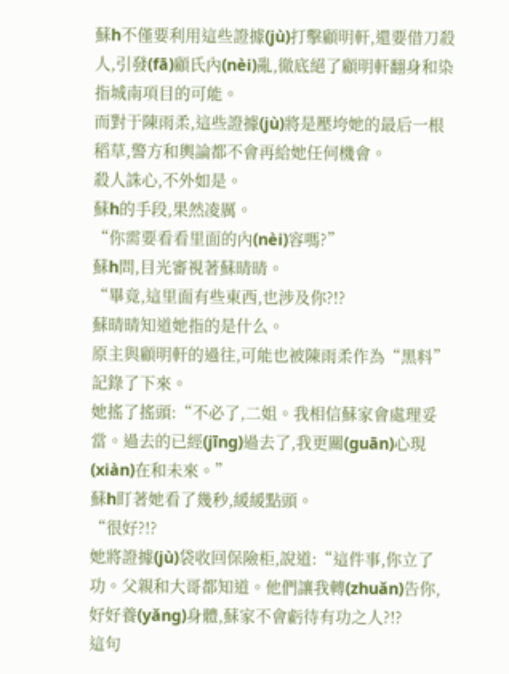蘇h不僅要利用這些證據(jù)打擊顧明軒,還要借刀殺人,引發(fā)顧氏內(nèi)亂,徹底絕了顧明軒翻身和染指城南項目的可能。
而對于陳雨柔,這些證據(jù)將是壓垮她的最后一根稻草,警方和輿論都不會再給她任何機會。
殺人誅心,不外如是。
蘇h的手段,果然凌厲。
“你需要看看里面的內(nèi)容嗎?”
蘇h問,目光審視著蘇晴晴。
“畢竟,這里面有些東西,也涉及你?!?
蘇晴晴知道她指的是什么。
原主與顧明軒的過往,可能也被陳雨柔作為“黑料”記錄了下來。
她搖了搖頭:“不必了,二姐。我相信蘇家會處理妥當。過去的已經(jīng)過去了,我更關(guān)心現(xiàn)在和未來。”
蘇h盯著她看了幾秒,緩緩點頭。
“很好?!?
她將證據(jù)袋收回保險柜,說道:“這件事,你立了功。父親和大哥都知道。他們讓我轉(zhuǎn)告你,好好養(yǎng)身體,蘇家不會虧待有功之人?!?
這句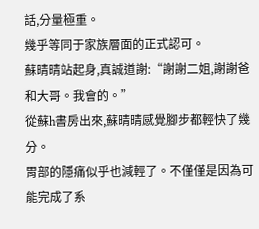話,分量極重。
幾乎等同于家族層面的正式認可。
蘇晴晴站起身,真誠道謝:“謝謝二姐,謝謝爸和大哥。我會的。”
從蘇h書房出來,蘇晴晴感覺腳步都輕快了幾分。
胃部的隱痛似乎也減輕了。不僅僅是因為可能完成了系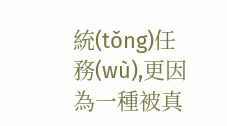統(tǒng)任務(wù),更因為一種被真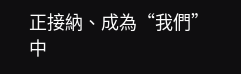正接納、成為“我們”中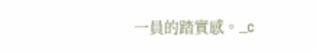一員的踏實感。_c